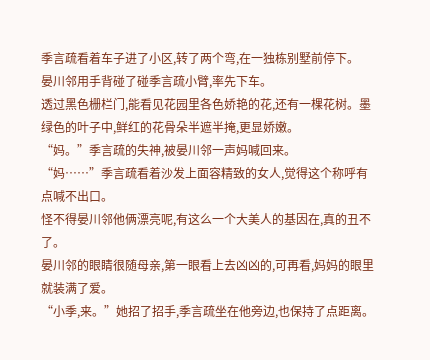季言疏看着车子进了小区,转了两个弯,在一独栋别墅前停下。
晏川邻用手背碰了碰季言疏小臂,率先下车。
透过黑色栅栏门,能看见花园里各色娇艳的花,还有一棵花树。墨绿色的叶子中,鲜红的花骨朵半遮半掩,更显娇嫩。
“妈。”季言疏的失神,被晏川邻一声妈喊回来。
“妈……”季言疏看着沙发上面容精致的女人,觉得这个称呼有点喊不出口。
怪不得晏川邻他俩漂亮呢,有这么一个大美人的基因在,真的丑不了。
晏川邻的眼睛很随母亲,第一眼看上去凶凶的,可再看,妈妈的眼里就装满了爱。
“小季,来。”她招了招手,季言疏坐在他旁边,也保持了点距离。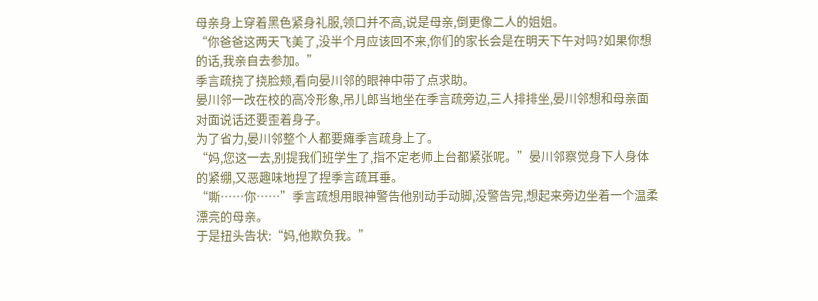母亲身上穿着黑色紧身礼服,领口并不高,说是母亲,倒更像二人的姐姐。
“你爸爸这两天飞美了,没半个月应该回不来,你们的家长会是在明天下午对吗?如果你想的话,我亲自去参加。”
季言疏挠了挠脸颊,看向晏川邻的眼神中带了点求助。
晏川邻一改在校的高冷形象,吊儿郎当地坐在季言疏旁边,三人排排坐,晏川邻想和母亲面对面说话还要歪着身子。
为了省力,晏川邻整个人都要瘫季言疏身上了。
“妈,您这一去,别提我们班学生了,指不定老师上台都紧张呢。”晏川邻察觉身下人身体的紧绷,又恶趣味地捏了捏季言疏耳垂。
“嘶……你……”季言疏想用眼神警告他别动手动脚,没警告完,想起来旁边坐着一个温柔漂亮的母亲。
于是扭头告状:“妈,他欺负我。”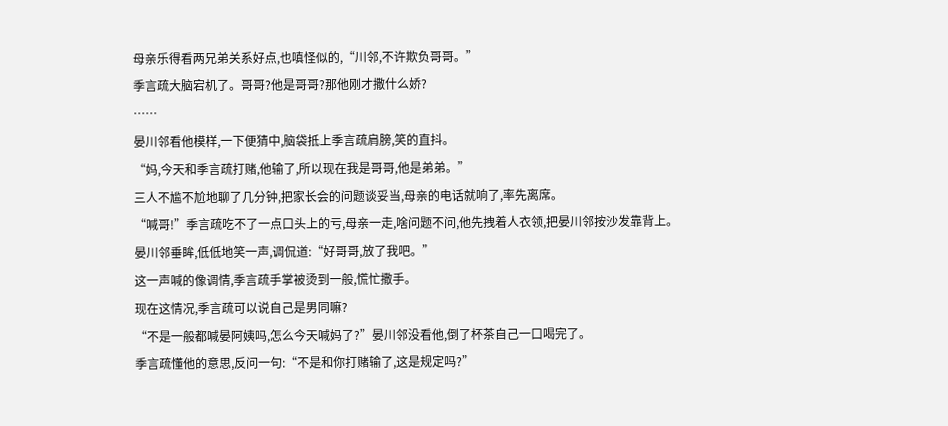母亲乐得看两兄弟关系好点,也嗔怪似的,“川邻,不许欺负哥哥。”
季言疏大脑宕机了。哥哥?他是哥哥?那他刚才撒什么娇?
……
晏川邻看他模样,一下便猜中,脑袋抵上季言疏肩膀,笑的直抖。
“妈,今天和季言疏打赌,他输了,所以现在我是哥哥,他是弟弟。”
三人不尴不尬地聊了几分钟,把家长会的问题谈妥当,母亲的电话就响了,率先离席。
“喊哥!”季言疏吃不了一点口头上的亏,母亲一走,啥问题不问,他先拽着人衣领,把晏川邻按沙发靠背上。
晏川邻垂眸,低低地笑一声,调侃道:“好哥哥,放了我吧。”
这一声喊的像调情,季言疏手掌被烫到一般,慌忙撒手。
现在这情况,季言疏可以说自己是男同嘛?
“不是一般都喊晏阿姨吗,怎么今天喊妈了?”晏川邻没看他,倒了杯茶自己一口喝完了。
季言疏懂他的意思,反问一句:“不是和你打赌输了,这是规定吗?”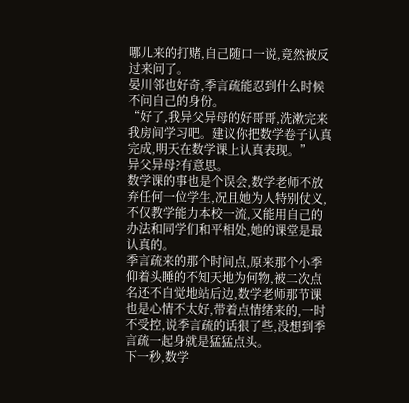哪儿来的打赌,自己随口一说,竟然被反过来问了。
晏川邻也好奇,季言疏能忍到什么时候不问自己的身份。
“好了,我异父异母的好哥哥,洗漱完来我房间学习吧。建议你把数学卷子认真完成,明天在数学课上认真表现。”
异父异母?有意思。
数学课的事也是个误会,数学老师不放弃任何一位学生,况且她为人特别仗义,不仅教学能力本校一流,又能用自己的办法和同学们和平相处,她的课堂是最认真的。
季言疏来的那个时间点,原来那个小季仰着头睡的不知天地为何物,被二次点名还不自觉地站后边,数学老师那节课也是心情不太好,带着点情绪来的,一时不受控,说季言疏的话狠了些,没想到季言疏一起身就是猛猛点头。
下一秒,数学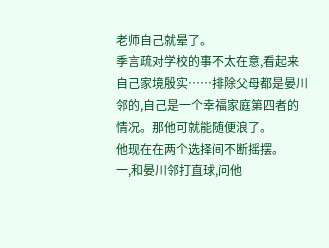老师自己就晕了。
季言疏对学校的事不太在意,看起来自己家境殷实……排除父母都是晏川邻的,自己是一个幸福家庭第四者的情况。那他可就能随便浪了。
他现在在两个选择间不断摇摆。
一,和晏川邻打直球,问他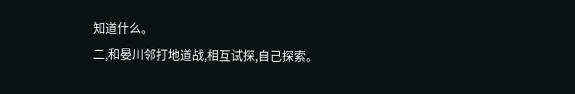知道什么。
二,和晏川邻打地道战,相互试探,自己探索。